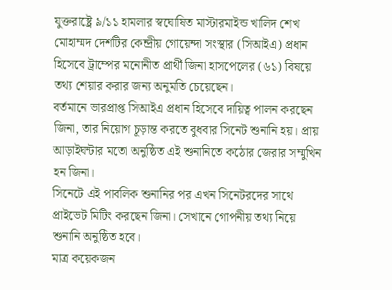যুক্তরাষ্ট্রে ৯/১১ হামলার স্বঘোষিত মাস্টারমাইন্ড খালিদ শেখ মোহাম্মদ দেশটির কেন্দ্রীয় গোয়েন্দা সংস্থার (সিআইএ) প্রধান হিসেবে ট্রাম্পের মনোনীত প্রার্থী জিনা হাসপেলের (৬১) বিষয়ে তথ্য শেয়ার করার জন্য অনুমতি চেয়েছেন।
বর্তমানে ভারপ্রাপ্ত সিআইএ প্রধান হিসেবে দায়িত্ব পালন করছেন জিনা, তার নিয়োগ চূড়ান্ত করতে বুধবার সিনেট শুনানি হয়। প্রায় আড়াইঘন্টার মতো অনুষ্ঠিত এই শুনানিতে কঠোর জেরার সম্মুখিন হন জিনা।
সিনেটে এই পাবলিক শুনানির পর এখন সিনেটরদের সাথে প্রাইভেট মিটিং করছেন জিনা। সেখানে গোপনীয় তথ্য নিয়ে শুনানি অনুষ্ঠিত হবে।
মাত্র কয়েকজন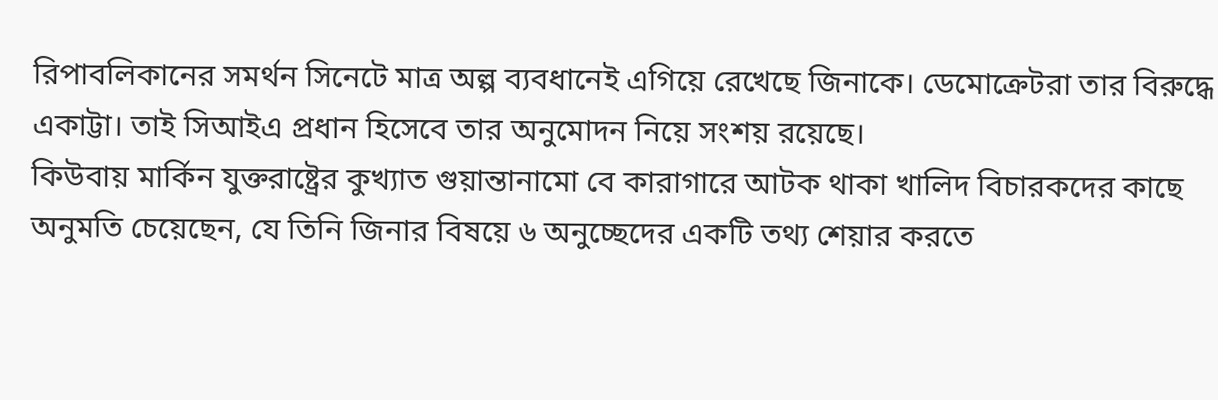রিপাবলিকানের সমর্থন সিনেটে মাত্র অল্প ব্যবধানেই এগিয়ে রেখেছে জিনাকে। ডেমোক্রেটরা তার বিরুদ্ধে একাট্টা। তাই সিআইএ প্রধান হিসেবে তার অনুমোদন নিয়ে সংশয় রয়েছে।
কিউবায় মার্কিন যুক্তরাষ্ট্রের কুখ্যাত গুয়ান্তানামো বে কারাগারে আটক থাকা খালিদ বিচারকদের কাছে অনুমতি চেয়েছেন, যে তিনি জিনার বিষয়ে ৬ অনুচ্ছেদের একটি তথ্য শেয়ার করতে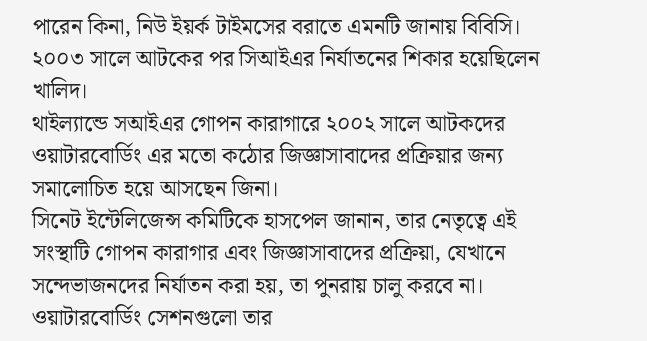পারেন কিনা, নিউ ইয়র্ক টাইমসের বরাতে এমনটি জানায় বিবিসি।
২০০৩ সালে আটকের পর সিআইএর নির্যাতনের শিকার হয়েছিলেন খালিদ।
থাইল্যান্ডে সআইএর গোপন কারাগারে ২০০২ সালে আটকদের ওয়াটারবোর্ডিং এর মতো কঠোর জিজ্ঞাসাবাদের প্রক্রিয়ার জন্য সমালোচিত হয়ে আসছেন জিনা।
সিনেট ইন্টেলিজেন্স কমিটিকে হাসপেল জানান, তার নেতৃত্বে এই সংস্থাটি গোপন কারাগার এবং জিজ্ঞাসাবাদের প্রক্রিয়া, যেখানে সন্দেভাজনদের নির্যাতন করা হয়, তা পুনরায় চালু করবে না।
ওয়াটারবোর্ডিং সেশনগুলো তার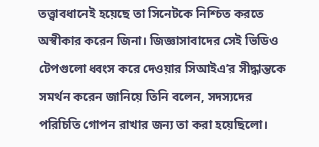তত্ত্বাবধানেই হয়েছে তা সিনেটকে নিশ্চিত করতে অস্বীকার করেন জিনা। জিজ্ঞাসাবাদের সেই ভিডিও টেপগুলো ধ্বংস করে দেওয়ার সিআইএ’র সীদ্ধান্তকে সমর্থন করেন জানিয়ে তিনি বলেন, সদস্যদের পরিচিতি গোপন রাখার জন্য তা করা হয়েছিলো।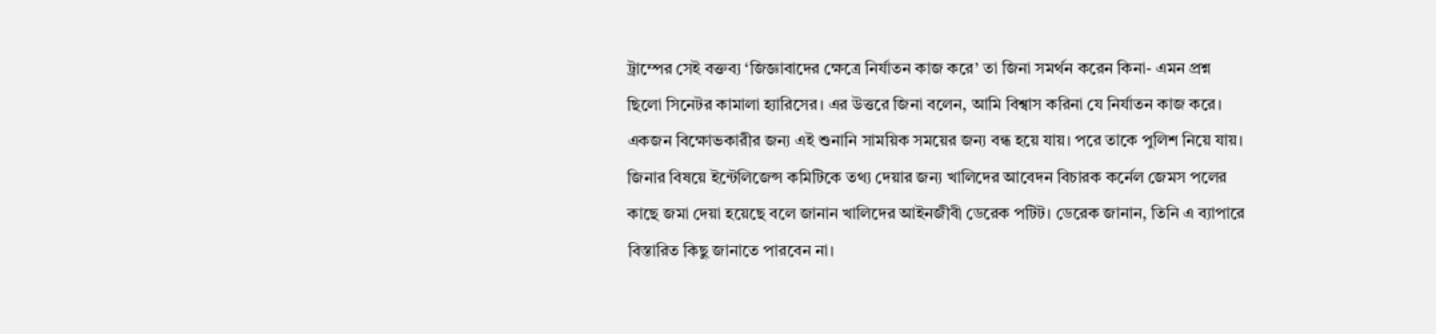ট্রাম্পের সেই বক্তব্য ‘জিজ্ঞাবাদের ক্ষেত্রে নির্যাতন কাজ করে’ তা জিনা সমর্থন করেন কিনা- এমন প্রশ্ন ছিলো সিনেটর কামালা হ্যারিসের। এর উত্তরে জিনা বলেন, আমি বিশ্বাস করিনা যে নির্যাতন কাজ করে।
একজন বিক্ষোভকারীর জন্য এই শুনানি সাময়িক সময়ের জন্য বন্ধ হয়ে যায়। পরে তাকে পুলিশ নিয়ে যায়।
জিনার বিষয়ে ইন্টেলিজেন্স কমিটিকে তথ্য দেয়ার জন্য খালিদের আবেদন বিচারক কর্নেল জেমস পলের কাছে জমা দেয়া হয়েছে বলে জানান খালিদের আইনজীবী ডেরেক পটিট। ডেরেক জানান, তিনি এ ব্যাপারে বিস্তারিত কিছু জানাতে পারবেন না।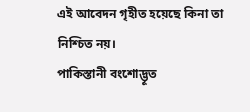এই আবেদন গৃহীত হয়েছে কিনা তা নিশ্চিত নয়।
পাকিস্তানী বংশোদ্ভূত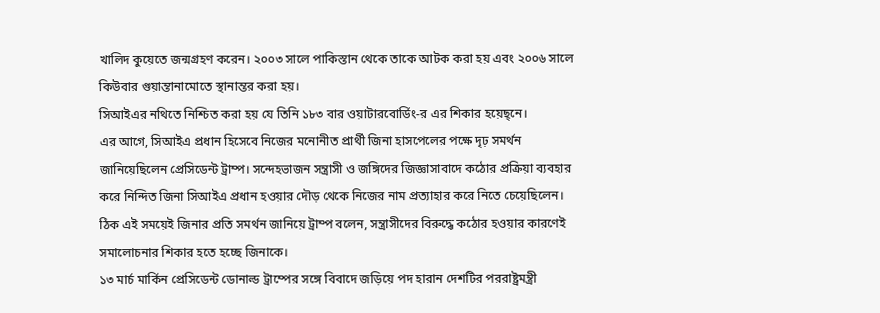খালিদ কুয়েতে জন্মগ্রহণ করেন। ২০০৩ সালে পাকিস্তান থেকে তাকে আটক করা হয় এবং ২০০৬ সালে কিউবার গুয়ান্তানামোতে স্থানান্তর করা হয়।
সিআইএর নথিতে নিশ্চিত করা হয় যে তিনি ১৮৩ বার ওয়াটারবোর্ডিং-র এর শিকার হয়েছ্নে।
এর আগে, সিআইএ প্রধান হিসেবে নিজের মনোনীত প্রার্থী জিনা হাসপেলের পক্ষে দৃঢ় সমর্থন জানিয়েছিলেন প্রেসিডেন্ট ট্রাম্প। সন্দেহভাজন সন্ত্রাসী ও জঙ্গিদের জিজ্ঞাসাবাদে কঠোর প্রক্রিয়া ব্যবহার করে নিন্দিত জিনা সিআইএ প্রধান হওয়ার দৌড় থেকে নিজের নাম প্রত্যাহার করে নিতে চেয়েছিলেন।
ঠিক এই সময়েই জিনার প্রতি সমর্থন জানিয়ে ট্রাম্প বলেন, সন্ত্রাসীদের বিরুদ্ধে কঠোর হওয়ার কারণেই সমালোচনার শিকার হতে হচ্ছে জিনাকে।
১৩ মার্চ মার্কিন প্রেসিডেন্ট ডোনাল্ড ট্রাম্পের সঙ্গে বিবাদে জড়িয়ে পদ হারান দেশটির পররাষ্ট্রমন্ত্রী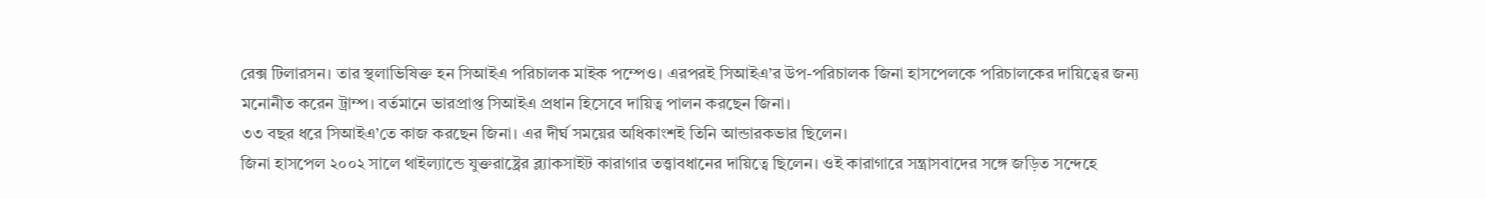রেক্স টিলারসন। তার স্থলাভিষিক্ত হন সিআইএ পরিচালক মাইক পম্পেও। এরপরই সিআইএ’র উপ-পরিচালক জিনা হাসপেলকে পরিচালকের দায়িত্বের জন্য মনোনীত করেন ট্রাম্প। বর্তমানে ভারপ্রাপ্ত সিআইএ প্রধান হিসেবে দায়িত্ব পালন করছেন জিনা।
৩৩ বছর ধরে সিআইএ’তে কাজ করছেন জিনা। এর দীর্ঘ সময়ের অধিকাংশই তিনি আন্ডারকভার ছিলেন।
জিনা হাসপেল ২০০২ সালে থাইল্যান্ডে যুক্তরাষ্ট্রের ব্ল্যাকসাইট কারাগার তত্ত্বাবধানের দায়িত্বে ছিলেন। ওই কারাগারে সন্ত্রাসবাদের সঙ্গে জড়িত সন্দেহে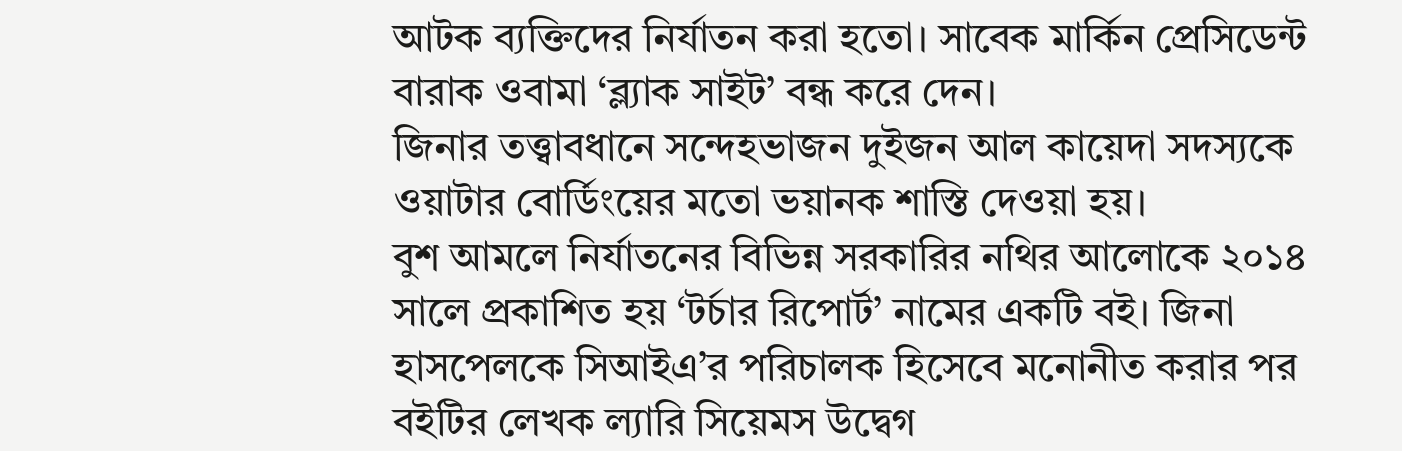আটক ব্যক্তিদের নির্যাতন করা হতো। সাবেক মার্কিন প্রেসিডেন্ট বারাক ওবামা ‘ব্ল্যাক সাইট’ বন্ধ করে দেন।
জিনার তত্ত্বাবধানে সন্দেহভাজন দুইজন আল কায়েদা সদস্যকে ওয়াটার বোর্ডিংয়ের মতো ভয়ানক শাস্তি দেওয়া হয়।
বুশ আমলে নির্যাতনের বিভিন্ন সরকারির নথির আলোকে ২০১৪ সালে প্রকাশিত হয় ‘টর্চার রিপোর্ট’ নামের একটি বই। জিনা হাসপেলকে সিআইএ’র পরিচালক হিসেবে মনোনীত করার পর বইটির লেখক ল্যারি সিয়েমস উদ্বেগ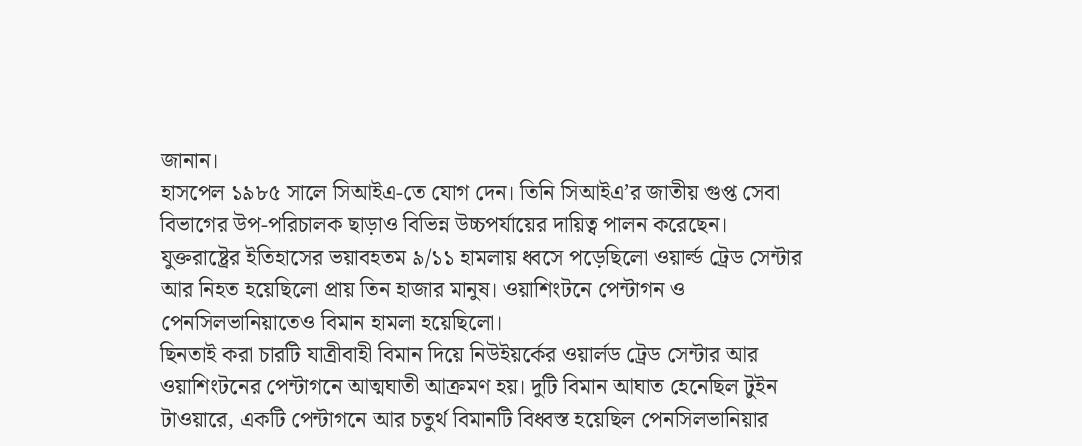জানান।
হাসপেল ১৯৮৫ সালে সিআইএ-তে যোগ দেন। তিনি সিআইএ’র জাতীয় গুপ্ত সেবা বিভাগের উপ-পরিচালক ছাড়াও বিভিন্ন উচ্চপর্যায়ের দায়িত্ব পালন করেছেন।
যুক্তরাষ্ট্রের ইতিহাসের ভয়াবহতম ৯/১১ হামলায় ধ্বসে পড়েছিলো ওয়ার্ল্ড ট্রেড সেন্টার আর নিহত হয়েছিলো প্রায় তিন হাজার মানুষ। ওয়াশিংটনে পেন্টাগন ও পেনসিলভানিয়াতেও বিমান হামলা হয়েছিলো।
ছিনতাই করা চারটি যাত্রীবাহী বিমান দিয়ে নিউইয়র্কের ওয়ার্লড ট্রেড সেন্টার আর ওয়াশিংটনের পেন্টাগনে আত্মঘাতী আক্রমণ হয়। দুটি বিমান আঘাত হেনেছিল টুইন টাওয়ারে, একটি পেন্টাগনে আর চতুর্থ বিমানটি বিধ্বস্ত হয়েছিল পেনসিলভানিয়ার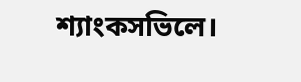শ্যাংকসভিলে।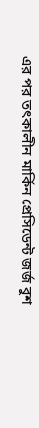এর পর তৎকালীন মার্কিন প্রেসিডেন্ট জর্জ বুশ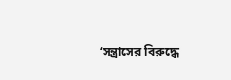‘সন্ত্রাসের বিরুদ্ধে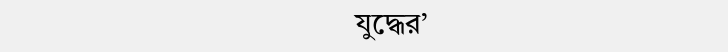যুদ্ধের’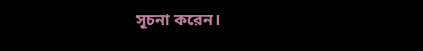সূচনা করেন।